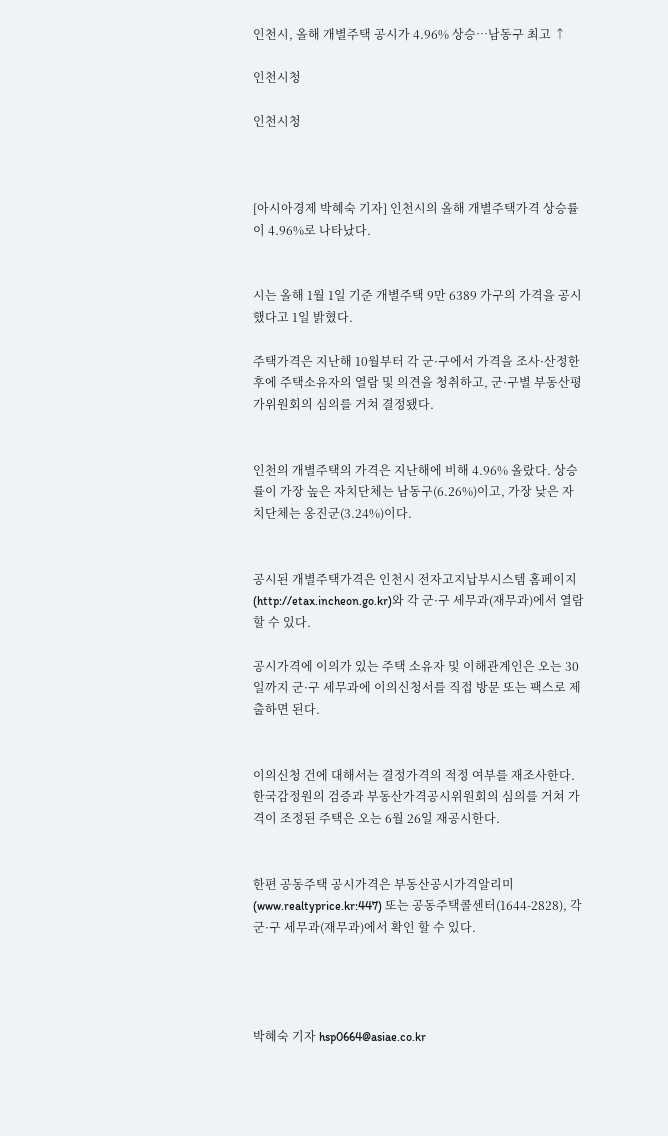인천시, 올해 개별주택 공시가 4.96% 상승…남동구 최고 ↑

인천시청

인천시청



[아시아경제 박혜숙 기자] 인천시의 올해 개별주택가격 상승률이 4.96%로 나타났다.


시는 올해 1월 1일 기준 개별주택 9만 6389 가구의 가격을 공시했다고 1일 밝혔다.

주택가격은 지난해 10월부터 각 군·구에서 가격을 조사·산정한 후에 주택소유자의 열람 및 의견을 청취하고, 군·구별 부동산평가위원회의 심의를 거쳐 결정됐다.


인천의 개별주택의 가격은 지난해에 비해 4.96% 올랐다. 상승률이 가장 높은 자치단체는 남동구(6.26%)이고, 가장 낮은 자치단체는 옹진군(3.24%)이다.


공시된 개별주택가격은 인천시 전자고지납부시스템 홈페이지(http://etax.incheon.go.kr)와 각 군·구 세무과(재무과)에서 열람할 수 있다.

공시가격에 이의가 있는 주택 소유자 및 이해관계인은 오는 30일까지 군·구 세무과에 이의신청서를 직접 방문 또는 팩스로 제출하면 된다.


이의신청 건에 대해서는 결정가격의 적정 여부를 재조사한다. 한국감정원의 검증과 부동산가격공시위원회의 심의를 거쳐 가격이 조정된 주택은 오는 6월 26일 재공시한다.


한편 공동주택 공시가격은 부동산공시가격알리미(www.realtyprice.kr:447) 또는 공동주택콜센터(1644-2828), 각 군·구 세무과(재무과)에서 확인 할 수 있다.




박혜숙 기자 hsp0664@asiae.co.kr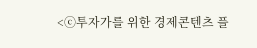<ⓒ투자가를 위한 경제콘텐츠 플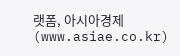랫폼, 아시아경제(www.asiae.co.kr)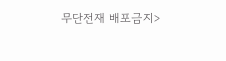무단전재 배포금지>